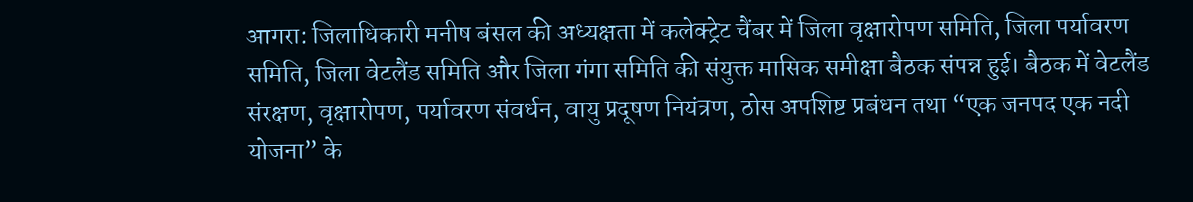आगरा: जिलाधिकारी मनीष बंसल की अध्यक्षता में कलेक्ट्रेट चैंबर में जिला वृक्षारोपण समिति, जिला पर्यावरण समिति, जिला वेटलैंड समिति और जिला गंगा समिति की संयुक्त मासिक समीक्षा बैठक संपन्न हुई। बैठक में वेटलैंड संरक्षण, वृक्षारोपण, पर्यावरण संवर्धन, वायु प्रदूषण नियंत्रण, ठोस अपशिष्ट प्रबंधन तथा “एक जनपद एक नदी योजना” के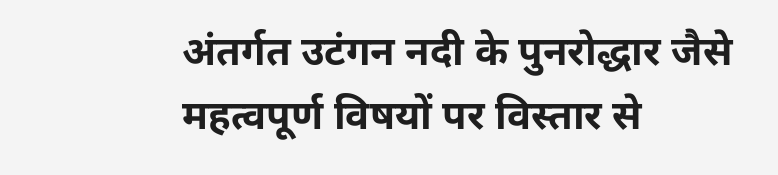अंतर्गत उटंगन नदी के पुनरोद्धार जैसे महत्वपूर्ण विषयों पर विस्तार से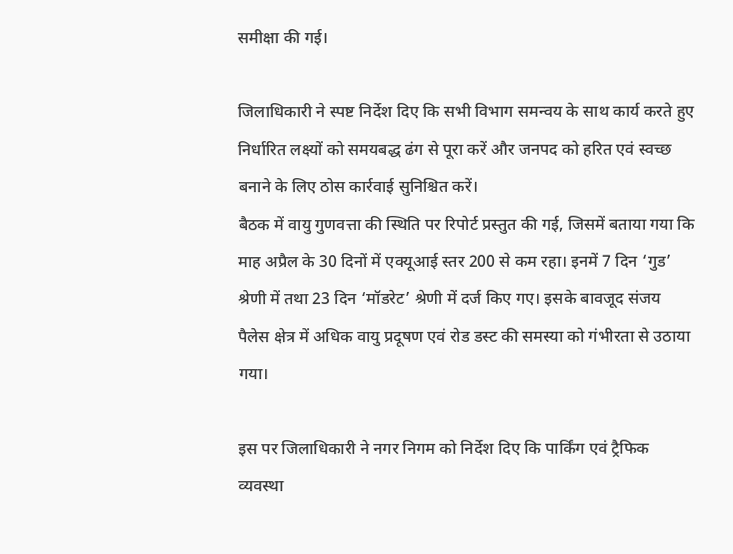समीक्षा की गई।

जिलाधिकारी ने स्पष्ट निर्देश दिए कि सभी विभाग समन्वय के साथ कार्य करते हुए निर्धारित लक्ष्यों को समयबद्ध ढंग से पूरा करें और जनपद को हरित एवं स्वच्छ बनाने के लिए ठोस कार्रवाई सुनिश्चित करें।
बैठक में वायु गुणवत्ता की स्थिति पर रिपोर्ट प्रस्तुत की गई, जिसमें बताया गया कि माह अप्रैल के 30 दिनों में एक्यूआई स्तर 200 से कम रहा। इनमें 7 दिन ‘गुड’ श्रेणी में तथा 23 दिन ‘मॉडरेट’ श्रेणी में दर्ज किए गए। इसके बावजूद संजय पैलेस क्षेत्र में अधिक वायु प्रदूषण एवं रोड डस्ट की समस्या को गंभीरता से उठाया गया।

इस पर जिलाधिकारी ने नगर निगम को निर्देश दिए कि पार्किंग एवं ट्रैफिक व्यवस्था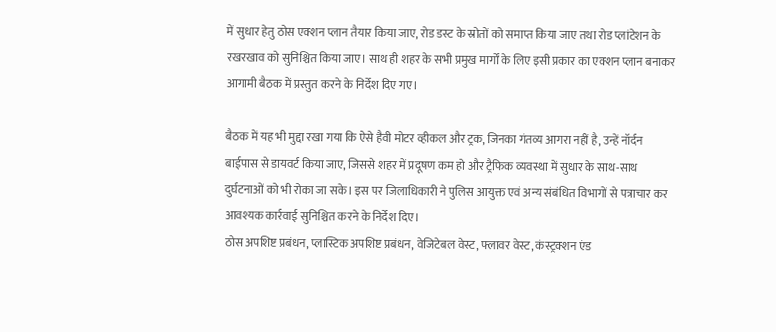में सुधार हेतु ठोस एक्शन प्लान तैयार किया जाए, रोड डस्ट के स्रोतों को समाप्त किया जाए तथा रोड प्लांटेशन के रखरखाव को सुनिश्चित किया जाए। साथ ही शहर के सभी प्रमुख मार्गों के लिए इसी प्रकार का एक्शन प्लान बनाकर आगामी बैठक में प्रस्तुत करने के निर्देश दिए गए।

बैठक में यह भी मुद्दा रखा गया कि ऐसे हैवी मोटर व्हीकल और ट्रक, जिनका गंतव्य आगरा नहीं है, उन्हें नॉर्दन बाईपास से डायवर्ट किया जाए, जिससे शहर में प्रदूषण कम हो और ट्रैफिक व्यवस्था में सुधार के साथ-साथ दुर्घटनाओं को भी रोका जा सके। इस पर जिलाधिकारी ने पुलिस आयुक्त एवं अन्य संबंधित विभागों से पत्राचार कर आवश्यक कार्रवाई सुनिश्चित करने के निर्देश दिए।
ठोस अपशिष्ट प्रबंधन, प्लास्टिक अपशिष्ट प्रबंधन, वेजिटेबल वेस्ट, फ्लावर वेस्ट, कंस्ट्रक्शन एंड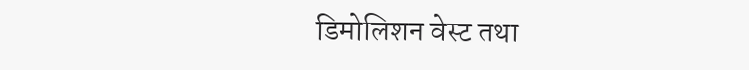डिमोलिशन वेस्ट तथा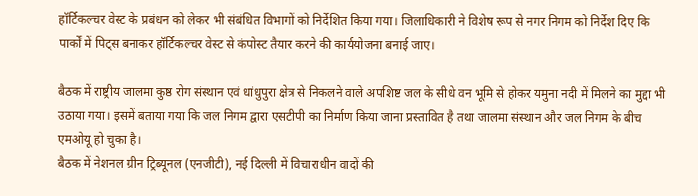हॉर्टिकल्चर वेस्ट के प्रबंधन को लेकर भी संबंधित विभागों को निर्देशित किया गया। जिलाधिकारी ने विशेष रूप से नगर निगम को निर्देश दिए कि पार्कों में पिट्स बनाकर हॉर्टिकल्चर वेस्ट से कंपोस्ट तैयार करने की कार्ययोजना बनाई जाए।

बैठक में राष्ट्रीय जालमा कुष्ठ रोग संस्थान एवं धांधुपुरा क्षेत्र से निकलने वाले अपशिष्ट जल के सीधे वन भूमि से होकर यमुना नदी में मिलने का मुद्दा भी उठाया गया। इसमें बताया गया कि जल निगम द्वारा एसटीपी का निर्माण किया जाना प्रस्तावित है तथा जालमा संस्थान और जल निगम के बीच एमओयू हो चुका है।
बैठक में नेशनल ग्रीन ट्रिब्यूनल (एनजीटी), नई दिल्ली में विचाराधीन वादों की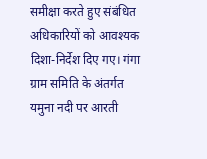समीक्षा करते हुए संबंधित अधिकारियों को आवश्यक दिशा-निर्देश दिए गए। गंगा ग्राम समिति के अंतर्गत यमुना नदी पर आरती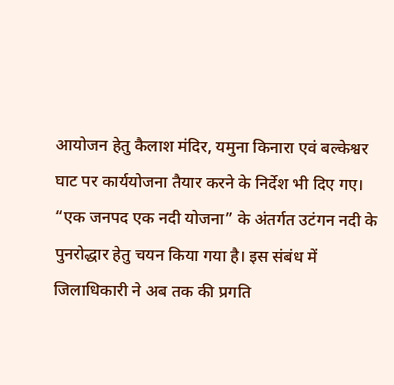आयोजन हेतु कैलाश मंदिर, यमुना किनारा एवं बल्केश्वर घाट पर कार्ययोजना तैयार करने के निर्देश भी दिए गए।
“एक जनपद एक नदी योजना” के अंतर्गत उटंगन नदी के पुनरोद्धार हेतु चयन किया गया है। इस संबंध में जिलाधिकारी ने अब तक की प्रगति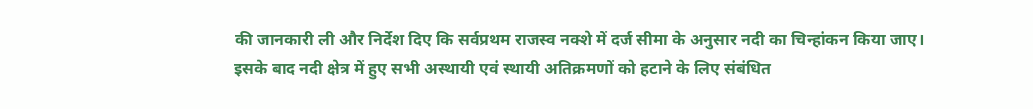की जानकारी ली और निर्देश दिए कि सर्वप्रथम राजस्व नक्शे में दर्ज सीमा के अनुसार नदी का चिन्हांकन किया जाए।
इसके बाद नदी क्षेत्र में हुए सभी अस्थायी एवं स्थायी अतिक्रमणों को हटाने के लिए संबंधित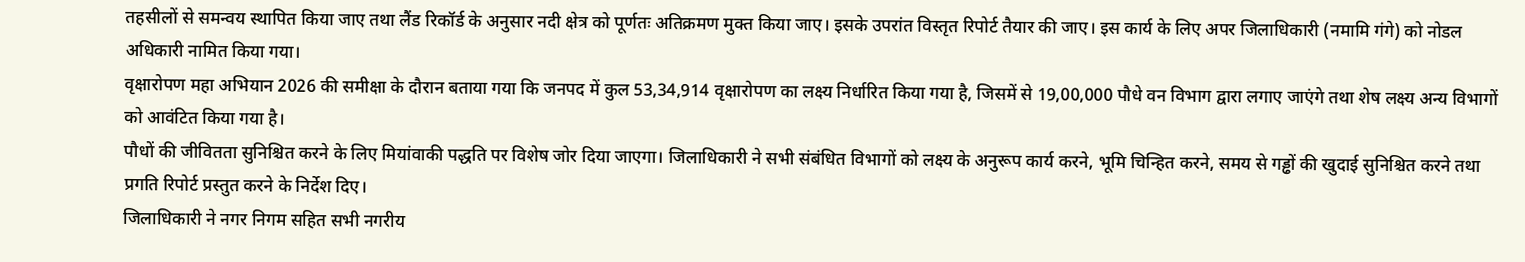तहसीलों से समन्वय स्थापित किया जाए तथा लैंड रिकॉर्ड के अनुसार नदी क्षेत्र को पूर्णतः अतिक्रमण मुक्त किया जाए। इसके उपरांत विस्तृत रिपोर्ट तैयार की जाए। इस कार्य के लिए अपर जिलाधिकारी (नमामि गंगे) को नोडल अधिकारी नामित किया गया।
वृक्षारोपण महा अभियान 2026 की समीक्षा के दौरान बताया गया कि जनपद में कुल 53,34,914 वृक्षारोपण का लक्ष्य निर्धारित किया गया है, जिसमें से 19,00,000 पौधे वन विभाग द्वारा लगाए जाएंगे तथा शेष लक्ष्य अन्य विभागों को आवंटित किया गया है।
पौधों की जीवितता सुनिश्चित करने के लिए मियांवाकी पद्धति पर विशेष जोर दिया जाएगा। जिलाधिकारी ने सभी संबंधित विभागों को लक्ष्य के अनुरूप कार्य करने, भूमि चिन्हित करने, समय से गड्ढों की खुदाई सुनिश्चित करने तथा प्रगति रिपोर्ट प्रस्तुत करने के निर्देश दिए।
जिलाधिकारी ने नगर निगम सहित सभी नगरीय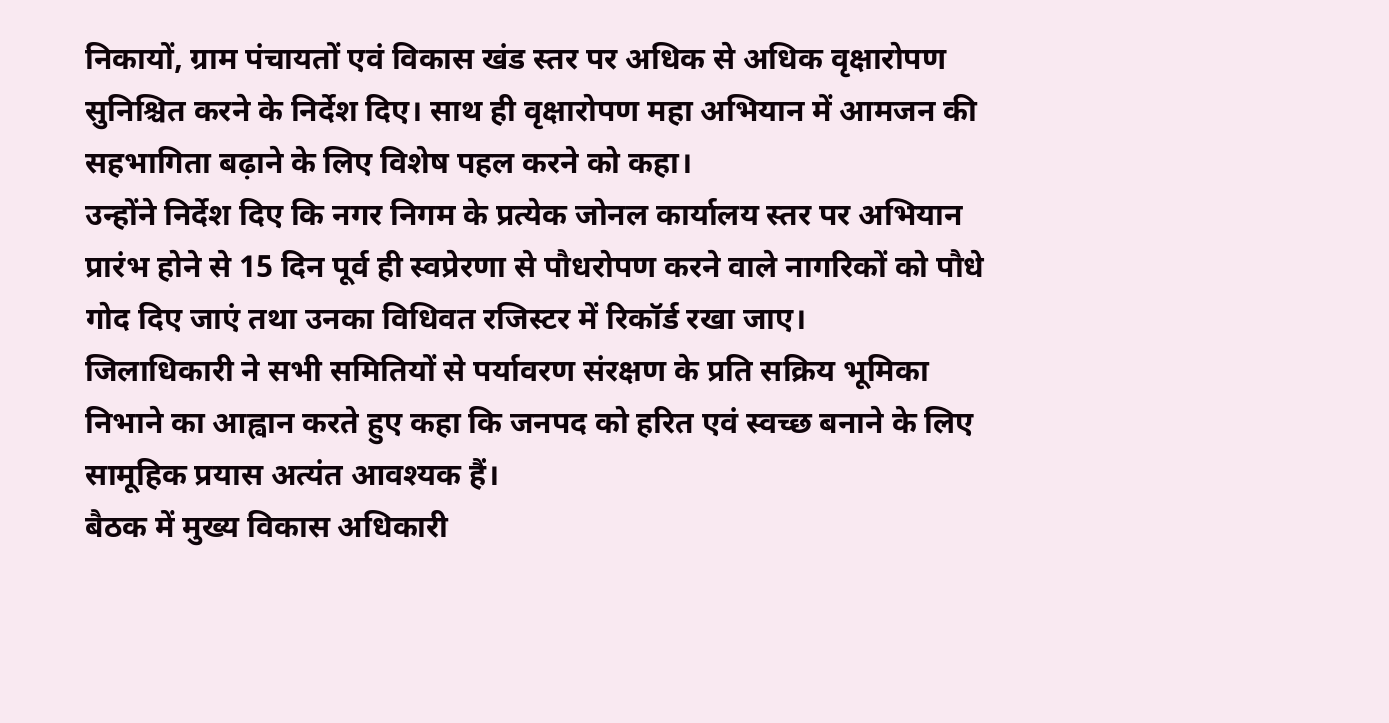निकायों, ग्राम पंचायतों एवं विकास खंड स्तर पर अधिक से अधिक वृक्षारोपण सुनिश्चित करने के निर्देश दिए। साथ ही वृक्षारोपण महा अभियान में आमजन की सहभागिता बढ़ाने के लिए विशेष पहल करने को कहा।
उन्होंने निर्देश दिए कि नगर निगम के प्रत्येक जोनल कार्यालय स्तर पर अभियान प्रारंभ होने से 15 दिन पूर्व ही स्वप्रेरणा से पौधरोपण करने वाले नागरिकों को पौधे गोद दिए जाएं तथा उनका विधिवत रजिस्टर में रिकॉर्ड रखा जाए।
जिलाधिकारी ने सभी समितियों से पर्यावरण संरक्षण के प्रति सक्रिय भूमिका निभाने का आह्वान करते हुए कहा कि जनपद को हरित एवं स्वच्छ बनाने के लिए सामूहिक प्रयास अत्यंत आवश्यक हैं।
बैठक में मुख्य विकास अधिकारी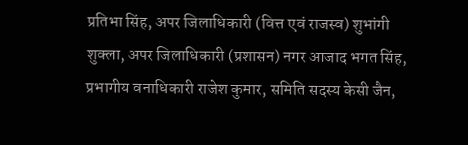प्रतिभा सिंह, अपर जिलाधिकारी (वित्त एवं राजस्व) शुभांगी शुक्ला, अपर जिलाधिकारी (प्रशासन) नगर आजाद भगत सिंह, प्रभागीय वनाधिकारी राजेश कुमार, समिति सदस्य केसी जैन,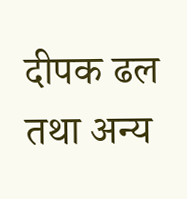दीपक ढल तथा अन्य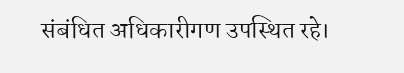संबंधित अधिकारीगण उपस्थित रहे।